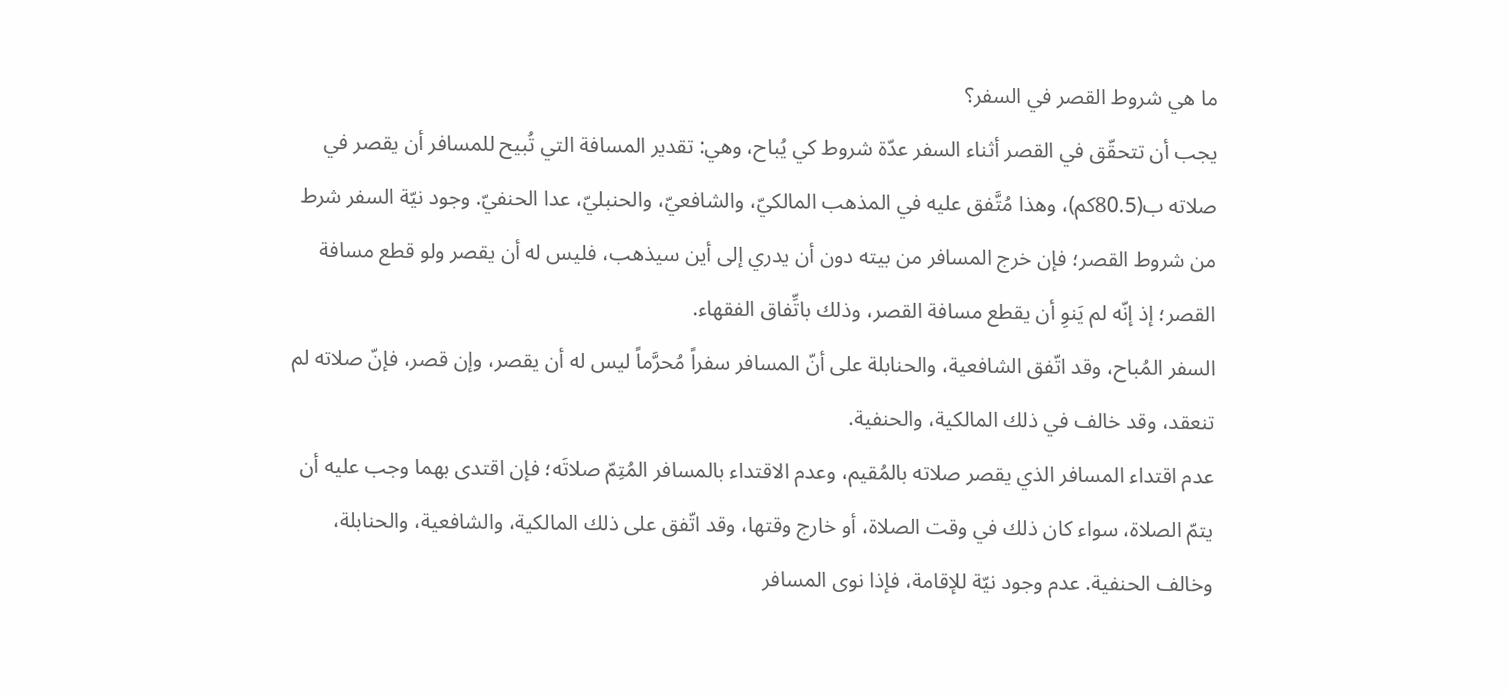ما هي شروط القصر في السفر؟
يجب أن تتحقّق في القصر أثناء السفر عدّة شروط كي يُباح، وهي: تقدير المسافة التي تُبيح للمسافر أن يقصر في صلاته ب(80.5كم)، وهذا مُتَّفق عليه في المذهب المالكيّ، والشافعيّ، والحنبليّ، عدا الحنفيّ. وجود نيّة السفر شرط من شروط القصر؛ فإن خرج المسافر من بيته دون أن يدري إلى أين سيذهب، فليس له أن يقصر ولو قطع مسافة القصر؛ إذ إنّه لم يَنوِ أن يقطع مسافة القصر، وذلك باتِّفاق الفقهاء.
السفر المُباح، وقد اتّفق الشافعية، والحنابلة على أنّ المسافر سفراً مُحرَّماً ليس له أن يقصر، وإن قصر، فإنّ صلاته لم تنعقد، وقد خالف في ذلك المالكية، والحنفية.
عدم اقتداء المسافر الذي يقصر صلاته بالمُقيم، وعدم الاقتداء بالمسافر المُتِمّ صلاتَه؛ فإن اقتدى بهما وجب عليه أن يتمّ الصلاة، سواء كان ذلك في وقت الصلاة، أو خارج وقتها، وقد اتّفق على ذلك المالكية، والشافعية، والحنابلة، وخالف الحنفية. عدم وجود نيّة للإقامة، فإذا نوى المسافر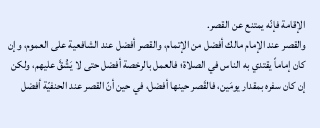الإقامة فإنّه يمتنع عن القصر.
والقصر عند الإمام مالك أفضل من الإتمام، والقصر أفضل عند الشافعية على العموم، وإن كان إماماً يقتدي به الناس في الصلاة؛ فالعمل بالرخصة أفضل حتى لا يَشُقَّ عليهم، ولكن إن كان سفره بمقدار يومَين، فالقَصر حينها أفضل، في حين أنّ القصر عند الحنفيّة أفضل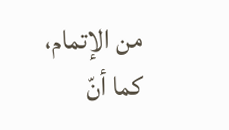من الإتمام، كما أنّ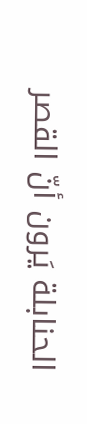الحنابلة يَرون أنّ القصر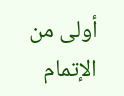أولى من الإتمام